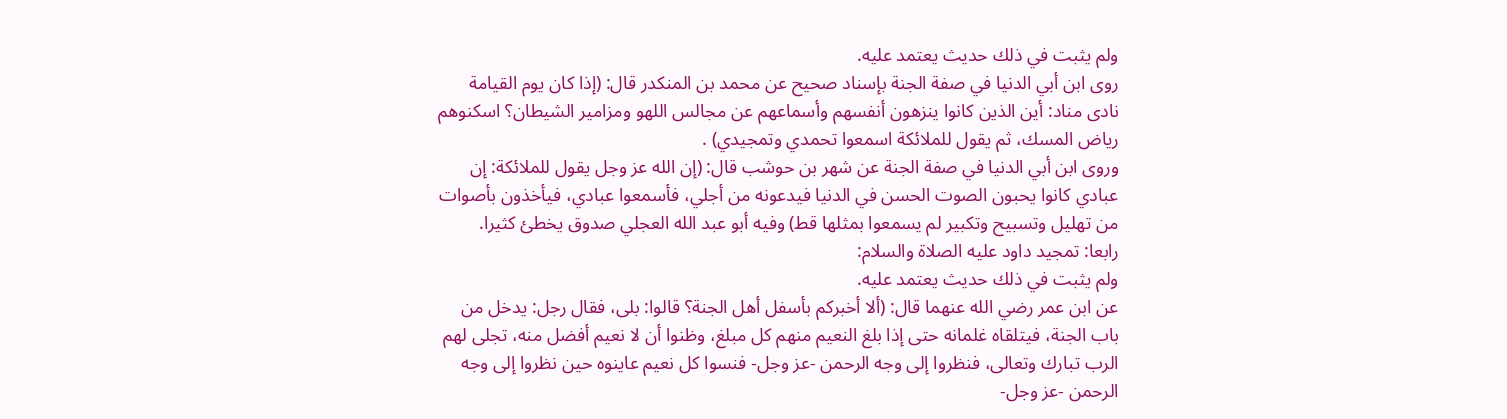ولم يثبت في ذلك حديث يعتمد عليه.
روى ابن أبي الدنيا في صفة الجنة بإسناد صحيح عن محمد بن المنكدر قال: (إذا كان يوم القيامة نادى مناد: أين الذين كانوا ينزهون أنفسهم وأسماعهم عن مجالس اللهو ومزامير الشيطان؟ اسكنوهم رياض المسك، ثم يقول للملائكة اسمعوا تحمدي وتمجيدي) .
وروى ابن أبي الدنيا في صفة الجنة عن شهر بن حوشب قال: (إن الله عز وجل يقول للملائكة: إن عبادي كانوا يحبون الصوت الحسن في الدنيا فيدعونه من أجلي، فأسمعوا عبادي، فيأخذون بأصوات من تهليل وتسبيح وتكبير لم يسمعوا بمثلها قط) وفيه أبو عبد الله العجلي صدوق يخطئ كثيرا.
رابعا: تمجيد داود عليه الصلاة والسلام:
ولم يثبت في ذلك حديث يعتمد عليه.
عن ابن عمر رضي الله عنهما قال: (ألا أخبركم بأسفل أهل الجنة؟ قالوا: بلى، فقال رجل: يدخل من باب الجنة، فيتلقاه غلمانه حتى إذا بلغ النعيم منهم كل مبلغ، وظنوا أن لا نعيم أفضل منه، تجلى لهم الرب تبارك وتعالى، فنظروا إلى وجه الرحمن -عز وجل- فنسوا كل نعيم عاينوه حين نظروا إلى وجه الرحمن -عز وجل-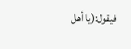فيقول:(يا أهل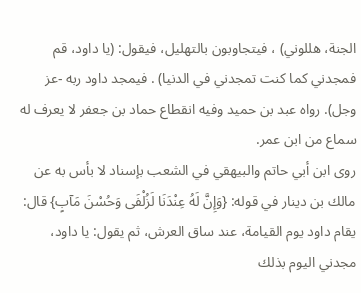الجنة، هللوني) ، فيتجاوبون بالتهليل، فيقول: (يا داود، قم فمجدني كما كنت تمجدني في الدنيا) . فيمجد داود ربه -عز وجل). رواه عبد بن حميد وفيه انقطاع حماد بن جعفر لا يعرف له سماع من ابن عمر.
روى ابن أبي حاتم والبيهقي في الشعب بإسناد لا بأس به عن مالك بن دينار في قوله: {وَإِنَّ لَهُ عِنْدَنَا لَزُلْفَى وَحُسْنَ مَآبٍ} قال: يقام داود يوم القيامة، عند ساق العرش، ثم يقول: يا داود، مجدني اليوم بذلك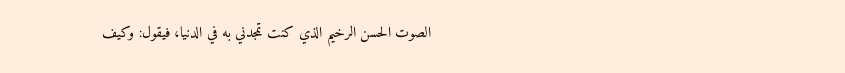الصوت الحسن الرخيم الذي كنت تمجدني به في الدنيا، فيقول: وكيف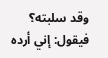وقد سلبته؟ فيقول: إني أرده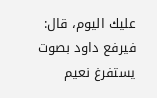عليك اليوم، قال: فيرفع داود بصوت يستفرغ نعيم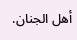أهل الجنان.